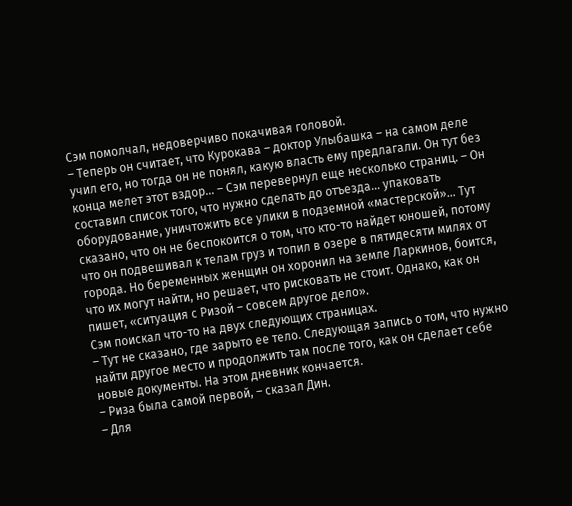Сэм помолчал, недоверчиво покачивая головой.
– Теперь он считает, что Курокава – доктор Улыбашка – на самом деле учил его, но тогда он не понял, какую власть ему предлагали. Он тут без конца мелет этот вздор… – Сэм перевернул еще несколько страниц. – Он составил список того, что нужно сделать до отъезда… упаковать оборудование, уничтожить все улики в подземной «мастерской»… Тут сказано, что он не беспокоится о том, что кто-то найдет юношей, потому что он подвешивал к телам груз и топил в озере в пятидесяти милях от города. Но беременных женщин он хоронил на земле Ларкинов, боится, что их могут найти, но решает, что рисковать не стоит. Однако, как он пишет, «ситуация с Ризой – совсем другое дело».
Сэм поискал что-то на двух следующих страницах.
– Тут не сказано, где зарыто ее тело. Следующая запись о том, что нужно найти другое место и продолжить там после того, как он сделает себе новые документы. На этом дневник кончается.
– Риза была самой первой, – сказал Дин.
– Для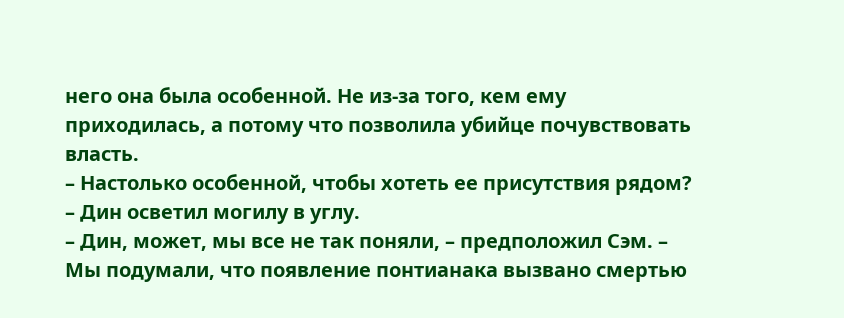него она была особенной. Не из-за того, кем ему приходилась, а потому что позволила убийце почувствовать власть.
– Настолько особенной, чтобы хотеть ее присутствия рядом? – Дин осветил могилу в углу.
– Дин, может, мы все не так поняли, – предположил Сэм. – Мы подумали, что появление понтианака вызвано смертью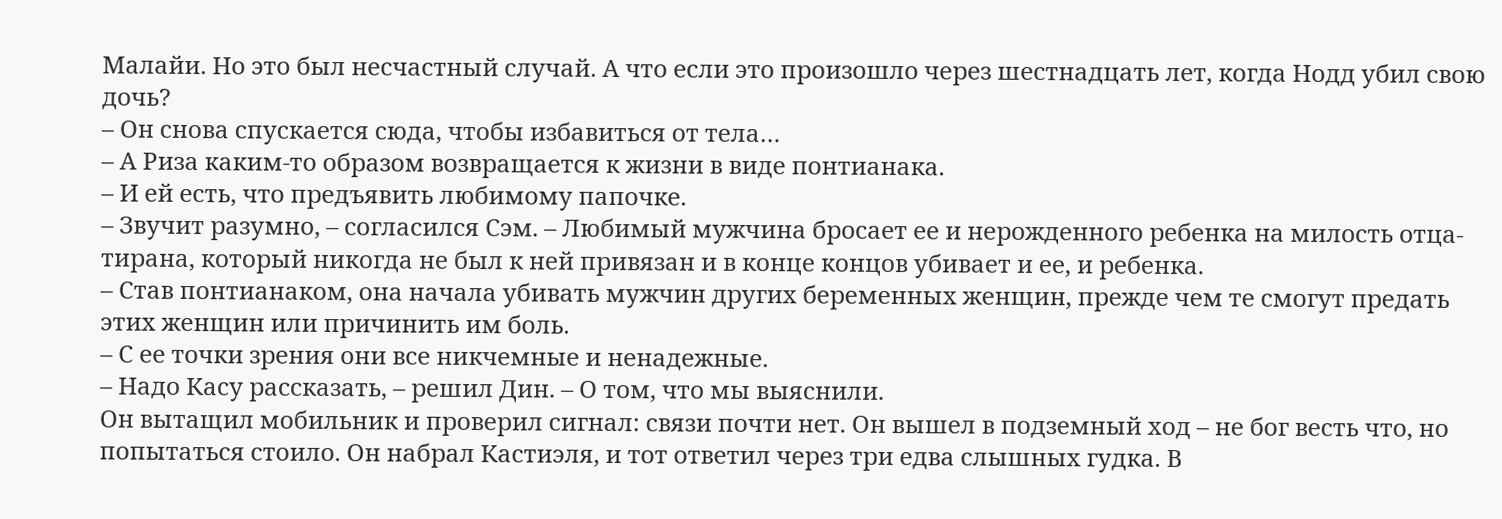Малайи. Но это был несчастный случай. А что если это произошло через шестнадцать лет, когда Нодд убил свою дочь?
– Он снова спускается сюда, чтобы избавиться от тела…
– А Риза каким-то образом возвращается к жизни в виде понтианака.
– И ей есть, что предъявить любимому папочке.
– Звучит разумно, – согласился Сэм. – Любимый мужчина бросает ее и нерожденного ребенка на милость отца-тирана, который никогда не был к ней привязан и в конце концов убивает и ее, и ребенка.
– Став понтианаком, она начала убивать мужчин других беременных женщин, прежде чем те смогут предать этих женщин или причинить им боль.
– С ее точки зрения они все никчемные и ненадежные.
– Надо Касу рассказать, – решил Дин. – О том, что мы выяснили.
Он вытащил мобильник и проверил сигнал: связи почти нет. Он вышел в подземный ход – не бог весть что, но попытаться стоило. Он набрал Кастиэля, и тот ответил через три едва слышных гудка. В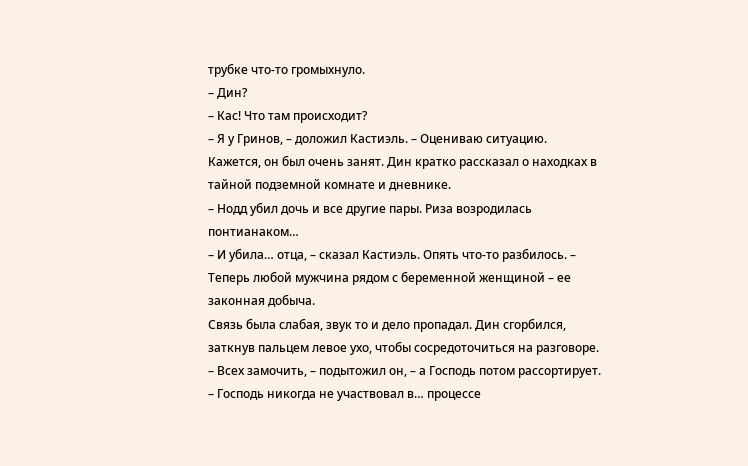трубке что-то громыхнуло.
– Дин?
– Кас! Что там происходит?
– Я у Гринов, – доложил Кастиэль. – Оцениваю ситуацию.
Кажется, он был очень занят. Дин кратко рассказал о находках в тайной подземной комнате и дневнике.
– Нодд убил дочь и все другие пары. Риза возродилась понтианаком…
– И убила… отца, – сказал Кастиэль. Опять что-то разбилось. – Теперь любой мужчина рядом с беременной женщиной – ее законная добыча.
Связь была слабая, звук то и дело пропадал. Дин сгорбился, заткнув пальцем левое ухо, чтобы сосредоточиться на разговоре.
– Всех замочить, – подытожил он, – а Господь потом рассортирует.
– Господь никогда не участвовал в… процессе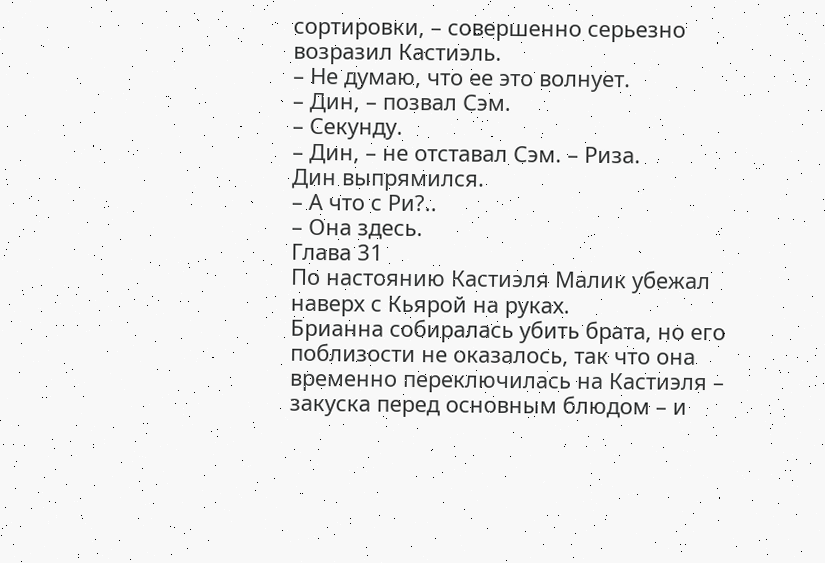сортировки, – совершенно серьезно возразил Кастиэль.
– Не думаю, что ее это волнует.
– Дин, – позвал Сэм.
– Секунду.
– Дин, – не отставал Сэм. – Риза.
Дин выпрямился.
– А что с Ри?..
– Она здесь.
Глава 31
По настоянию Кастиэля Малик убежал наверх с Кьярой на руках.
Брианна собиралась убить брата, но его поблизости не оказалось, так что она временно переключилась на Кастиэля – закуска перед основным блюдом – и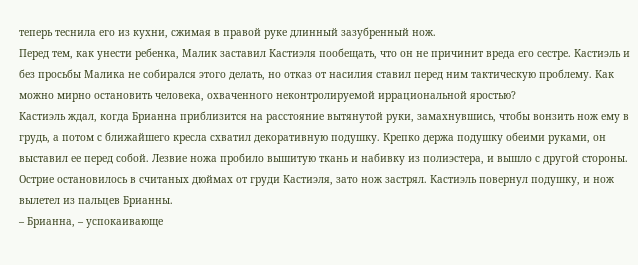теперь теснила его из кухни, сжимая в правой руке длинный зазубренный нож.
Перед тем, как унести ребенка, Малик заставил Кастиэля пообещать, что он не причинит вреда его сестре. Кастиэль и без просьбы Малика не собирался этого делать, но отказ от насилия ставил перед ним тактическую проблему. Как можно мирно остановить человека, охваченного неконтролируемой иррациональной яростью?
Кастиэль ждал, когда Брианна приблизится на расстояние вытянутой руки, замахнувшись, чтобы вонзить нож ему в грудь, а потом с ближайшего кресла схватил декоративную подушку. Крепко держа подушку обеими руками, он выставил ее перед собой. Лезвие ножа пробило вышитую ткань и набивку из полиэстера, и вышло с другой стороны. Острие остановилось в считаных дюймах от груди Кастиэля, зато нож застрял. Кастиэль повернул подушку, и нож вылетел из пальцев Брианны.
– Брианна, – успокаивающе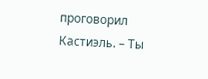проговорил Кастиэль. – Ты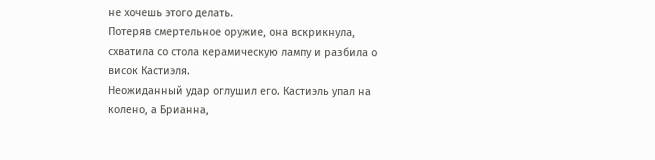не хочешь этого делать.
Потеряв смертельное оружие, она вскрикнула, схватила со стола керамическую лампу и разбила о висок Кастиэля.
Неожиданный удар оглушил его. Кастиэль упал на колено, а Брианна,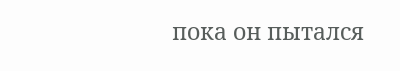пока он пытался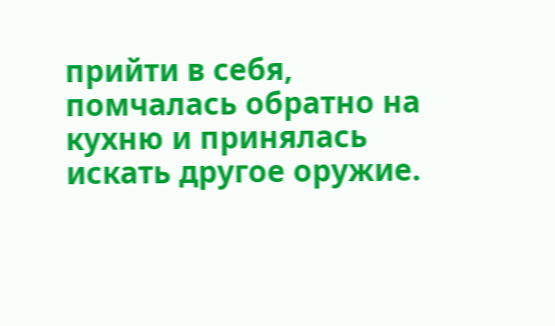прийти в себя, помчалась обратно на кухню и принялась искать другое оружие.